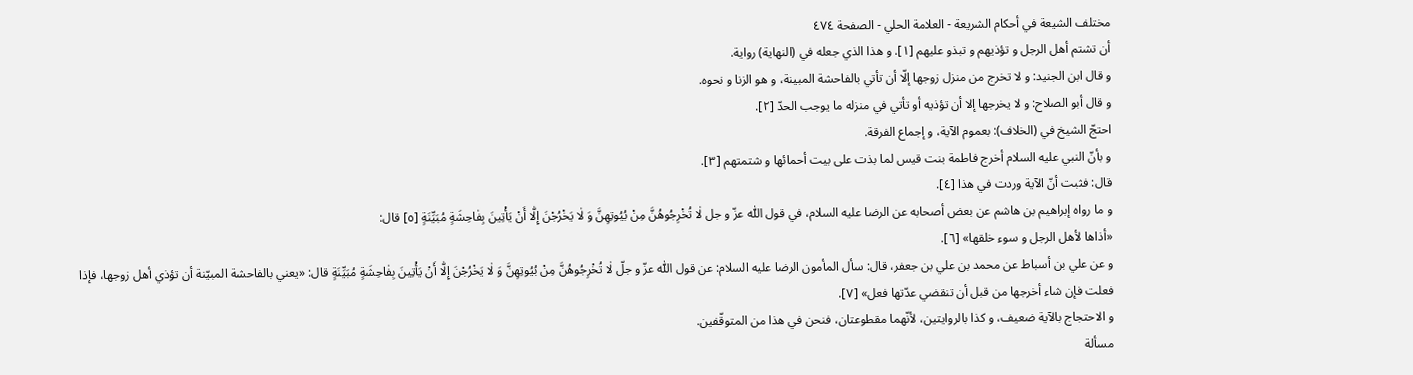مختلف الشيعة في أحكام الشريعة - العلامة الحلي - الصفحة ٤٧٤
أن تشتم أهل الرجل و تؤذيهم و تبذو عليهم [١]. و هذا الذي جعله في (النهاية) رواية.
و قال ابن الجنيد: و لا تخرج من منزل زوجها إلّا أن تأتي بالفاحشة المبينة، و هو الزنا و نحوه.
و قال أبو الصلاح: و لا يخرجها إلا أن تؤذيه أو تأتي في منزله ما يوجب الحدّ [٢].
احتجّ الشيخ في (الخلاف): بعموم الآية، و إجماع الفرقة.
و بأنّ النبي عليه السلام أخرج فاطمة بنت قيس لما بذت على بيت أحمائها و شتمتهم [٣].
قال: فثبت أنّ الآية وردت في هذا [٤].
و ما رواه إبراهيم بن هاشم عن بعض أصحابه عن الرضا عليه السلام، في قول اللّٰه عزّ و جل لٰا تُخْرِجُوهُنَّ مِنْ بُيُوتِهِنَّ وَ لٰا يَخْرُجْنَ إِلّٰا أَنْ يَأْتِينَ بِفٰاحِشَةٍ مُبَيِّنَةٍ [٥] قال:
«أذاها لأهل الرجل و سوء خلقها» [٦].
و عن علي بن أسباط عن محمد بن علي بن جعفر، قال: سأل المأمون الرضا عليه السلام: عن قول اللّٰه عزّ و جلّ لٰا تُخْرِجُوهُنَّ مِنْ بُيُوتِهِنَّ وَ لٰا يَخْرُجْنَ إِلّٰا أَنْ يَأْتِينَ بِفٰاحِشَةٍ مُبَيِّنَةٍ قال: «يعني بالفاحشة المبيّنة أن تؤذي أهل زوجها، فإذا فعلت فإن شاء أخرجها من قبل أن تنقضي عدّتها فعل» [٧].
و الاحتجاج بالآية ضعيف، و كذا بالروايتين، لأنّهما مقطوعتان، فنحن في هذا من المتوقّفين.
مسألة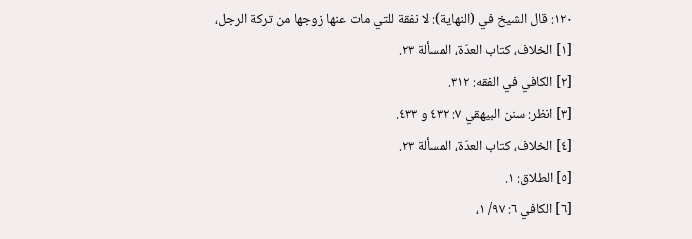١٢٠: قال الشيخ في (النهاية): لا نفقة للتي مات عنها زوجها من تركة الرجل،
[١] الخلاف، كتاب العدّة، المسألة ٢٣.
[٢] الكافي في الفقه: ٣١٢.
[٣] انظر: سنن البيهقي ٧: ٤٣٢ و ٤٣٣.
[٤] الخلاف، كتاب العدّة، المسألة ٢٣.
[٥] الطلاق: ١.
[٦] الكافي ٦: ٩٧/ ١،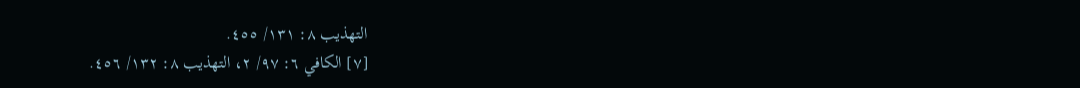التهذيب ٨: ١٣١/ ٤٥٥.
[٧] الكافي ٦: ٩٧/ ٢، التهذيب ٨: ١٣٢/ ٤٥٦.